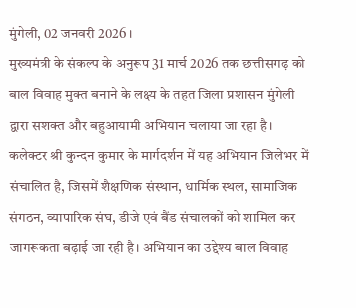मुंगेली, 02 जनवरी 2026।
मुख्यमंत्री के संकल्प के अनुरूप 31 मार्च 2026 तक छत्तीसगढ़ को बाल विवाह मुक्त बनाने के लक्ष्य के तहत जिला प्रशासन मुंगेली द्वारा सशक्त और बहुआयामी अभियान चलाया जा रहा है। कलेक्टर श्री कुन्दन कुमार के मार्गदर्शन में यह अभियान जिलेभर में संचालित है, जिसमें शैक्षणिक संस्थान, धार्मिक स्थल, सामाजिक संगठन, व्यापारिक संघ, डीजे एवं बैंड संचालकों को शामिल कर जागरूकता बढ़ाई जा रही है। अभियान का उद्देश्य बाल विवाह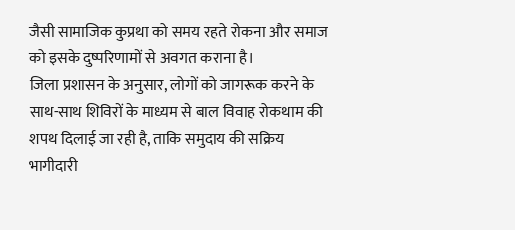जैसी सामाजिक कुप्रथा को समय रहते रोकना और समाज को इसके दुष्परिणामों से अवगत कराना है।
जिला प्रशासन के अनुसार, लोगों को जागरूक करने के साथ-साथ शिविरों के माध्यम से बाल विवाह रोकथाम की शपथ दिलाई जा रही है, ताकि समुदाय की सक्रिय भागीदारी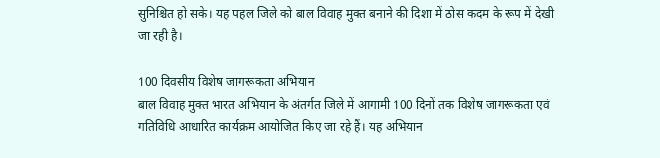सुनिश्चित हो सके। यह पहल जिले को बाल विवाह मुक्त बनाने की दिशा में ठोस कदम के रूप में देखी जा रही है।

100 दिवसीय विशेष जागरूकता अभियान
बाल विवाह मुक्त भारत अभियान के अंतर्गत जिले में आगामी 100 दिनों तक विशेष जागरूकता एवं गतिविधि आधारित कार्यक्रम आयोजित किए जा रहे हैं। यह अभियान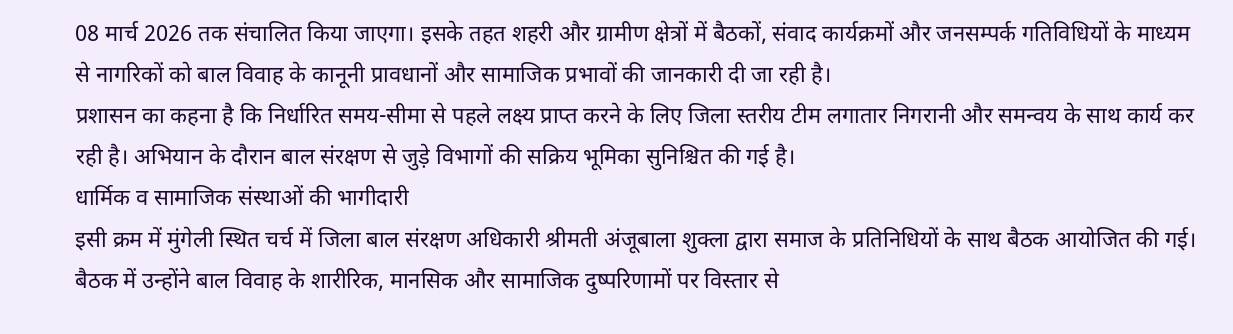08 मार्च 2026 तक संचालित किया जाएगा। इसके तहत शहरी और ग्रामीण क्षेत्रों में बैठकों, संवाद कार्यक्रमों और जनसम्पर्क गतिविधियों के माध्यम से नागरिकों को बाल विवाह के कानूनी प्रावधानों और सामाजिक प्रभावों की जानकारी दी जा रही है।
प्रशासन का कहना है कि निर्धारित समय-सीमा से पहले लक्ष्य प्राप्त करने के लिए जिला स्तरीय टीम लगातार निगरानी और समन्वय के साथ कार्य कर रही है। अभियान के दौरान बाल संरक्षण से जुड़े विभागों की सक्रिय भूमिका सुनिश्चित की गई है।
धार्मिक व सामाजिक संस्थाओं की भागीदारी
इसी क्रम में मुंगेली स्थित चर्च में जिला बाल संरक्षण अधिकारी श्रीमती अंजूबाला शुक्ला द्वारा समाज के प्रतिनिधियों के साथ बैठक आयोजित की गई। बैठक में उन्होंने बाल विवाह के शारीरिक, मानसिक और सामाजिक दुष्परिणामों पर विस्तार से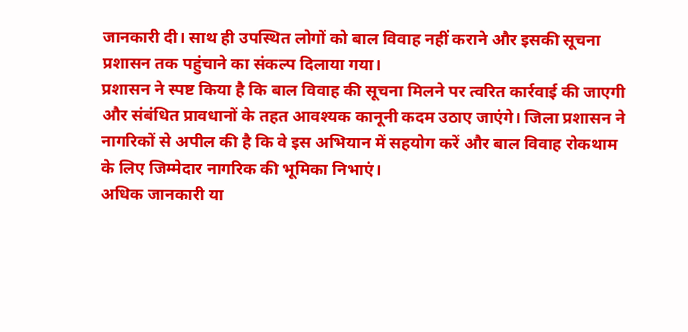जानकारी दी। साथ ही उपस्थित लोगों को बाल विवाह नहीं कराने और इसकी सूचना प्रशासन तक पहुंचाने का संकल्प दिलाया गया।
प्रशासन ने स्पष्ट किया है कि बाल विवाह की सूचना मिलने पर त्वरित कार्रवाई की जाएगी और संबंधित प्रावधानों के तहत आवश्यक कानूनी कदम उठाए जाएंगे। जिला प्रशासन ने नागरिकों से अपील की है कि वे इस अभियान में सहयोग करें और बाल विवाह रोकथाम के लिए जिम्मेदार नागरिक की भूमिका निभाएं।
अधिक जानकारी या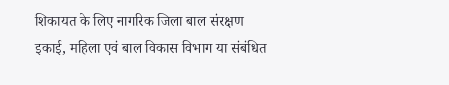शिकायत के लिए नागरिक जिला बाल संरक्षण इकाई, महिला एवं बाल विकास विभाग या संबंधित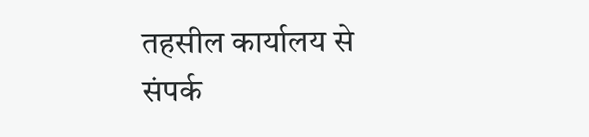तहसील कार्यालय से संपर्क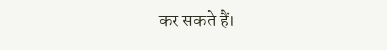कर सकते हैं।